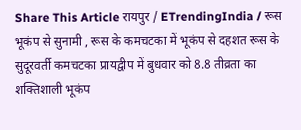Share This Article रायपुर / ETrendingIndia / रूस भूकंप से सुनामी , रूस के कमचटका में भूकंप से दहशत रूस के सुदूरवर्ती कमचटका प्रायद्वीप में बुधवार को 8.8 तीव्रता का शक्तिशाली भूकंप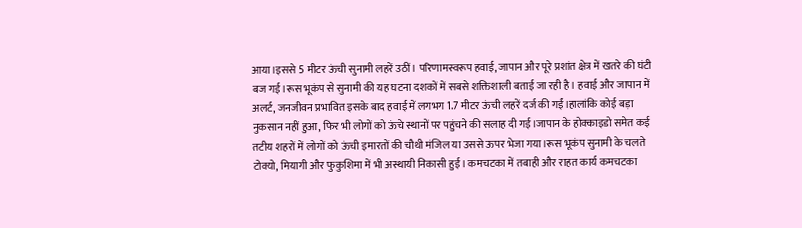आया।इससे 5 मीटर ऊंची सुनामी लहरें उठीं। परिणामस्वरूप हवाई, जापान और पूरे प्रशांत क्षेत्र में खतरे की घंटी बज गई।रूस भूकंप से सुनामी की यह घटना दशकों में सबसे शक्तिशाली बताई जा रही है। हवाई और जापान में अलर्ट, जनजीवन प्रभावित इसके बाद हवाई में लगभग 1.7 मीटर ऊंची लहरें दर्ज की गईं।हालांकि कोई बड़ा नुकसान नहीं हुआ, फिर भी लोगों को ऊंचे स्थानों पर पहुंचने की सलाह दी गई।जापान के होक्काइडो समेत कई तटीय शहरों में लोगों को ऊंची इमारतों की चौथी मंजिल या उससे ऊपर भेजा गया।रूस भूकंप सुनामी के चलते टोक्यो, मियागी और फुकुशिमा में भी अस्थायी निकासी हुई। कमचटका में तबाही और राहत कार्य कमचटका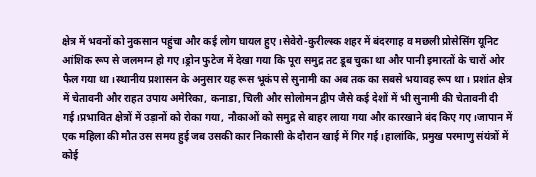क्षेत्र में भवनों को नुकसान पहुंचा और कई लोग घायल हुए।सेवेरो-कुरील्स्क शहर में बंदरगाह व मछली प्रोसेसिंग यूनिट आंशिक रूप से जलमग्न हो गए।ड्रोन फुटेज में देखा गया कि पूरा समुद्र तट डूब चुका था और पानी इमारतों के चारों ओर फैल गया था।स्थानीय प्रशासन के अनुसार यह रूस भूकंप से सुनामी का अब तक का सबसे भयावह रूप था। प्रशांत क्षेत्र में चेतावनी और राहत उपाय अमेरिका, कनाडा, चिली और सोलोमन द्वीप जैसे कई देशों में भी सुनामी की चेतावनी दी गई।प्रभावित क्षेत्रों में उड़ानों को रोका गया, नौकाओं को समुद्र से बाहर लाया गया और कारखाने बंद किए गए।जापान में एक महिला की मौत उस समय हुई जब उसकी कार निकासी के दौरान खाई में गिर गई।हालांकि, प्रमुख परमाणु संयंत्रों में कोई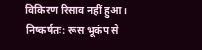विकिरण रिसाव नहीं हुआ। निष्कर्षतः: रूस भूकंप से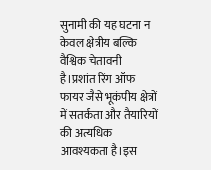सुनामी की यह घटना न केवल क्षेत्रीय बल्कि वैश्विक चेतावनी है।प्रशांत रिंग ऑफ फायर जैसे भूकंपीय क्षेत्रों में सतर्कता और तैयारियों की अत्यधिक आवश्यकता है।इस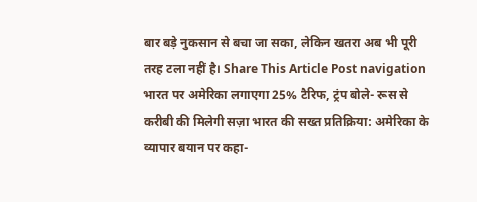बार बड़े नुकसान से बचा जा सका, लेकिन खतरा अब भी पूरी तरह टला नहीं है। Share This Article Post navigation भारत पर अमेरिका लगाएगा 25% टैरिफ, ट्रंप बोले- रूस से करीबी की मिलेगी सज़ा भारत की सख्त प्रतिक्रिया: अमेरिका के व्यापार बयान पर कहा-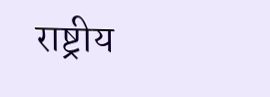राष्ट्रीय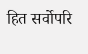हित सर्वोपरि